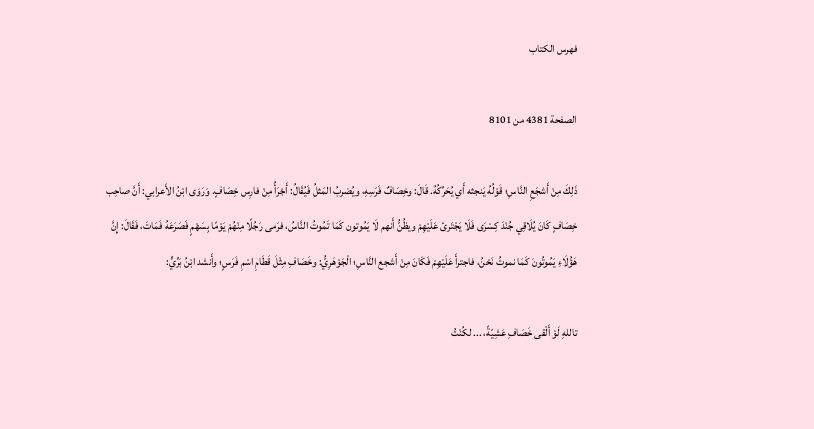فهرس الكتاب

الصفحة 4381 من 8101

ذَلِكَ مِنْ أَشجَعِ النَّاسِ؛ قَوْلُهُ يَنجثه أَي يُحَرِّكُهُ. قَالَ: وخِصَافٌ فَرَسِهِ، ويُضربُ المَثلُ فَيُقَالُ: أَجْرَأُ مِنْ فارِس خِصَافٍ. وَرَوَى ابْنُ الأَعرابي: أَنَّ صاحِب خِصَافٍ كَانَ يُلَاقِي جُنْدَ كِسْرَى فَلَا يَجْتَرئ عَلَيْهِمْ ويظُنُّ أَنهم لَا يَمُوتون كَمَا تَمُوتُ النَّاسُ، فرَمى رَجُلًا مِنْهُمْ يَوْمًا بِسَهْمٍ فَصَرَعَهُ فَمَاتَ، فَقَالَ: إِنَّ هَؤُلَاءِ يَمُوتُونَ كَمَا نموتُ نَحْنُ، فاجترأَ عَلَيْهِمْ فَكَانَ مِنْ أَشجع النَّاسِ؛ الْجَوْهَرِيُّ: وخَصَافِ مِثْلَ قَطَامِ اسْمِ فَرَسٍ؛ وأَنشد ابْنُ بَرِّيٍّ:

تاللهِ لَوْ أَلْقى خَصَافِ عَشِيّةً، ... لكُنْتُ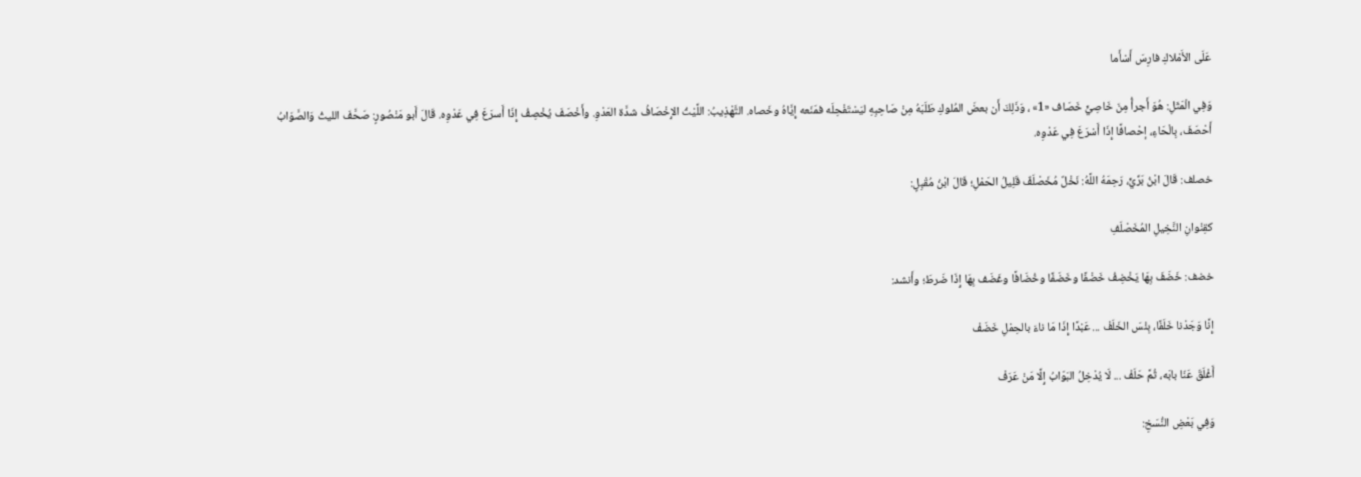عَلَى الأَمْلاكِ فارِسَ أَسْأَما

وَفِي الْمَثَلِ: هُوَ أَجرأُ مِنَ خَاصِيٍّ خَصَاف «1» ، وَذَلِكَ أَن بعضَ المُلوكِ طَلَبَهُ مِنْ صَاحِبِهِ ليَسْتَفْحِلَه فمَنَعه إِيَّاهُ وخَصاه. التَّهْذِيبُ: اللَّيْثُ الإِخْصَافُ شدَّة العَدْوِ. وأَخْصَفَ يُخْصِفُ إِذَا أَسرَعَ فِي عَدْوِه. قَالَ أَبو مَنْصُورٍ: صَحَّفَ الليثُ وَالصَّوَابُ أَحْصَفَ، بِالْحَاءِ، إحْصافًا إِذَا أَسْرَعَ فِي عَدْوِه.

خصلف: قَالَ ابْنُ بَرِّيٍّ، رَحِمَهُ اللَّهُ: نَخْلٌ مُخَصْلَفٌ قَلِيلُ الحَمْلِ؛ قَالَ ابْنُ مُقْبِلٍ:

كقِنْوانِ النَّخِيلِ المُخَصْلَفِ

خضف: خَضَفَ بِهَا يَخْضِفُ خَضْفًا وخَضَفًا وخُضَافًا وغَضَف بِهَا إِذَا ضَرطَ؛ وأَنشد:

إِنَّا وَجَدْنا خَلَفًا، بِئْسَ الخَلَفْ ... عَبْدًا إِذَا مَا ناءَ بالحِمْلِ خَضَفْ

أَغْلَقَ عَنّا بابَه، ثُمَّ حَلَفْ ... لَا يُدْخِلُ البَوّابُ إِلَّا مَنْ عَرَفْ

وَفِي بَعْضِ النُّسَخِ: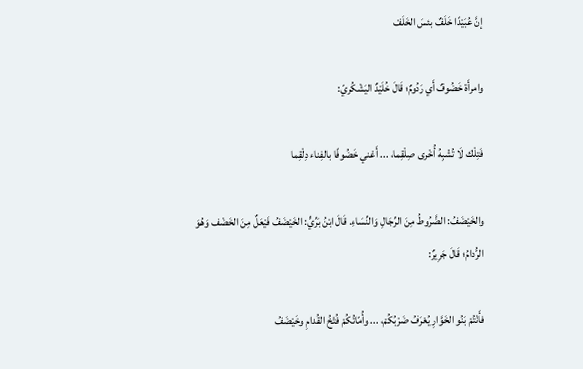إنَّ عُبَيْدًا خَلَفٌ بئسَ الخَلَفْ

وامرأَة خَضُوفٌ أَي رَدُومٌ؛ قَالَ خُلَيْدٌ اليَشْكُريّ:

فَتِلْك لَا تُشْبِهُ أُخْرى صِلْقِما، ... أَعْني خَضُوفًا بالفِناء دِلْقِما

والخَيْضَفُ: الضَّرُوطُ مِنَ الرِّجَالِ وَالنِّسَاءِ. قَالَ ابْنُ بَرِّيٍّ: الخَيْضَفُ فَيْعَلٌ مِنَ الخَضْف وَهُوَ الرُّدامُ؛ قَالَ جَرِيرٌ:

فأَنْتُمْ بَنُو الخَوَّارِ يُعْرَفُ ضَرْبُكُمْ، ... وأُمّاتُكُمْ فُتْخُ القُدامِ وخَيْضَفُ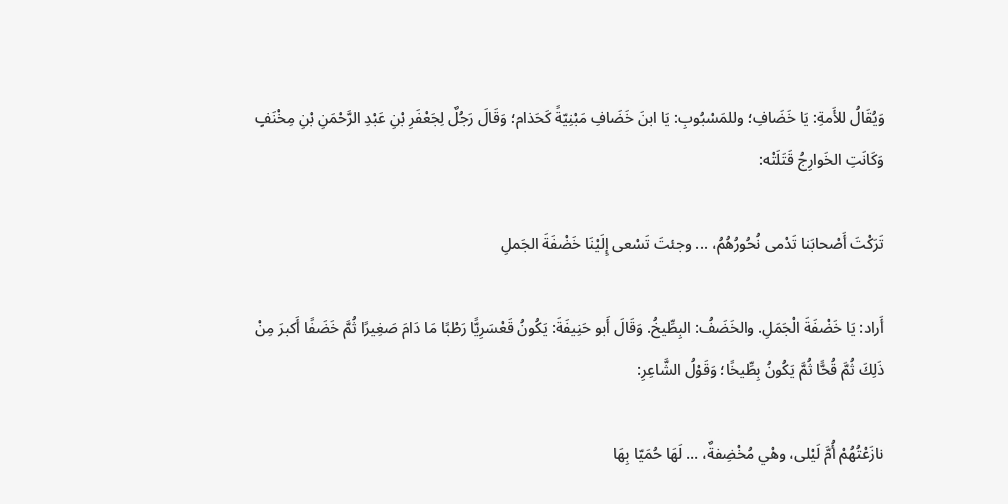وَيُقَالُ للأَمةِ: يَا خَضَافِ؛ وللمَسْبُوبِ: يَا ابنَ خَضَافِ مَبْنِيّةً كَحَذام؛ وَقَالَ رَجُلٌ لِجَعْفَرِ بْنِ عَبْدِ الرَّحْمَنِ بْنِ مِخْنَفٍ وَكَانَتِ الخَوارِجُ قَتَلَتْه:

تَرَكْتَ أَصْحابَنا تَدْمى نُحُورُهُمُ، ... وجئتَ تَسْعى إِلَيْنَا خَضْفَةَ الجَملِ

أَراد: يَا خَضْفَةَ الْجَمَلِ. والخَضَفُ: البِطِّيخُ. وَقَالَ أَبو حَنِيفَةَ: يَكُونُ قَعْسَرِيًّا رَطْبًا مَا دَامَ صَغِيرًا ثُمَّ خَضَفًا أَكبرَ مِنْ ذَلِكَ ثُمَّ قُحًّا ثُمَّ يَكُونُ بِطِّيخًا؛ وَقَوْلُ الشَّاعِرِ:

نازَعْتُهُمْ أُمَّ لَيْلى، وهْي مُخْضِفةٌ، ... لَهَا حُمَيّا بِهَا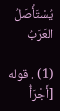يُسْتَأْصَلُ العَرَبُ

(1) . قوله [أَجْرَأُ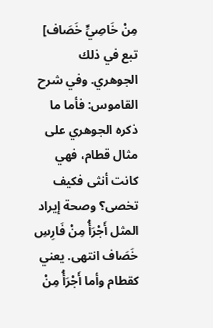مِنْ خَاصِيٍّ خَصَاف] تبع في ذلك الجوهري. وفي شرح القاموس: فأما ما ذكره الجوهري على مثال قطام، فهي كانت أنثى فكيف تخصى؟ وصحة إيراد المثل أَجْرَأُ مِنْ فَارِسِ خَصَاف انتهى. يعني كقطام وأما أَجْرَأُ مِنْ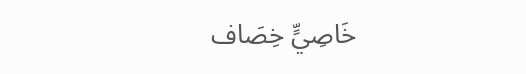خَاصِيٍّ خِصَاف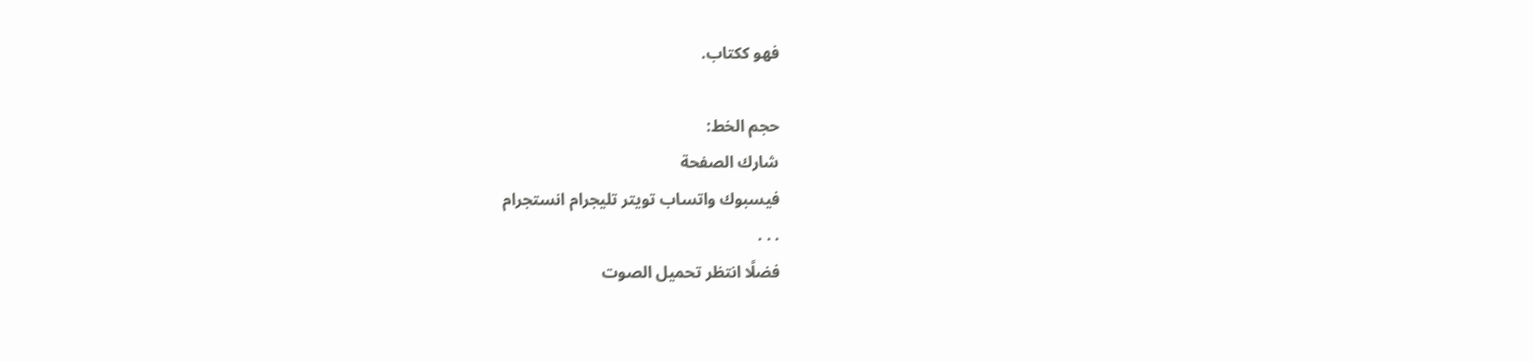فهو ككتاب.

حجم الخط:
شارك الصفحة
فيسبوك واتساب تويتر تليجرام انستجرام
. . .
فضلًا انتظر تحميل الصوت